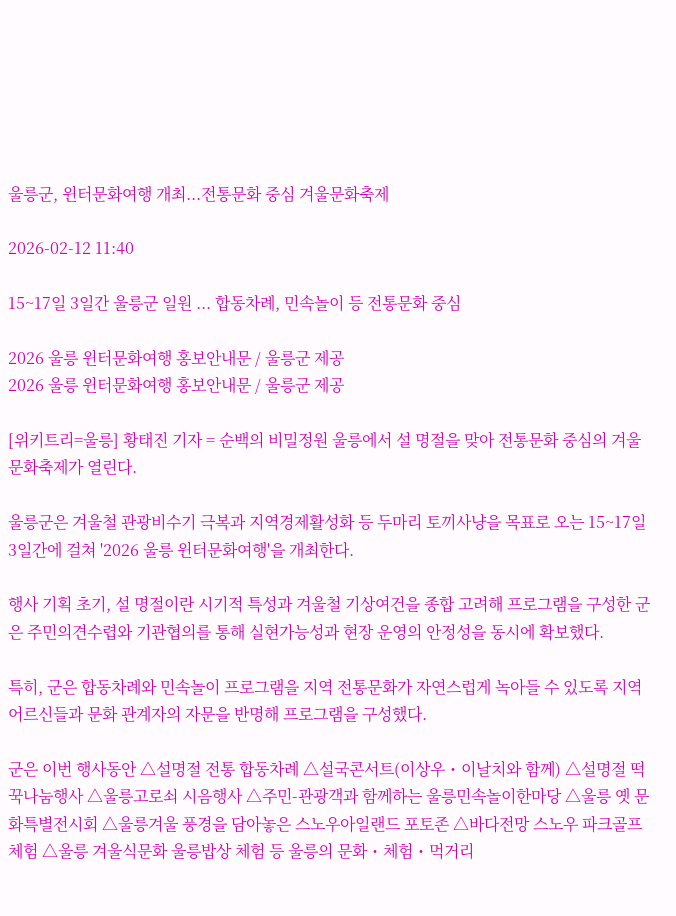울릉군, 윈터문화여행 개최...전통문화 중심 겨울문화축제

2026-02-12 11:40

15~17일 3일간 울릉군 일원 ... 합동차례, 민속놀이 등 전통문화 중심

2026 울릉 윈터문화여행 홍보안내문 / 울릉군 제공
2026 울릉 윈터문화여행 홍보안내문 / 울릉군 제공

[위키트리=울릉] 황태진 기자 = 순백의 비밀정원 울릉에서 설 명절을 맞아 전통문화 중심의 겨울문화축제가 열린다.

울릉군은 겨울철 관광비수기 극복과 지역경제활성화 등 두마리 토끼사냥을 목표로 오는 15~17일 3일간에 걸쳐 '2026 울릉 윈터문화여행'을 개최한다.

행사 기획 초기, 설 명절이란 시기적 특성과 겨울철 기상여건을 종합 고려해 프로그램을 구성한 군은 주민의견수렵와 기관협의를 통해 실현가능성과 현장 운영의 안정성을 동시에 확보했다.

특히, 군은 합동차례와 민속놀이 프로그램을 지역 전통문화가 자연스럽게 녹아들 수 있도록 지역 어르신들과 문화 관계자의 자문을 반명해 프로그램을 구성했다.

군은 이번 행사동안 △설명절 전통 합동차례 △설국콘서트(이상우・이날치와 함께) △설명절 떡꾹나눔행사 △울릉고로쇠 시음행사 △주민-관광객과 함께하는 울릉민속놀이한마당 △울릉 옛 문화특별전시회 △울릉겨울 풍경을 담아놓은 스노우아일랜드 포토존 △바다전망 스노우 파크골프 체험 △울릉 겨울식문화 울릉밥상 체험 등 울릉의 문화・체험・먹거리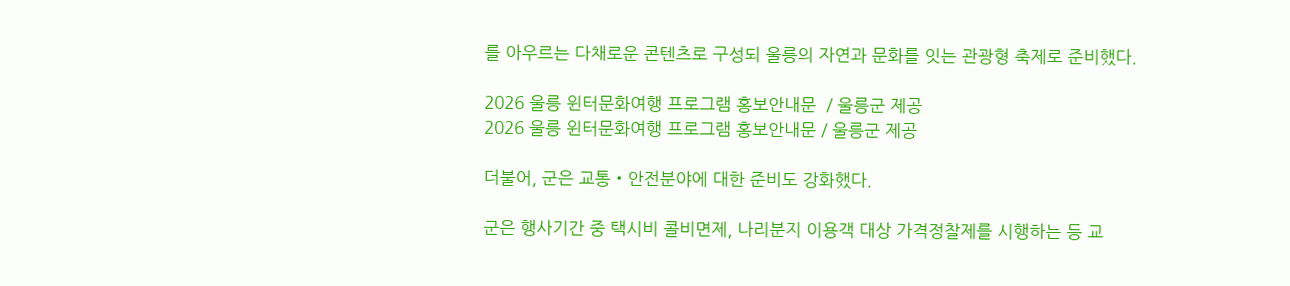를 아우르는 다채로운 콘텐츠로 구성되 울릉의 자연과 문화를 잇는 관광형 축제로 준비했다.

2026 울릉 윈터문화여행 프로그램 홍보안내문  / 울릉군 제공
2026 울릉 윈터문화여행 프로그램 홍보안내문 / 울릉군 제공

더불어, 군은 교통・안전분야에 대한 준비도 강화했다.

군은 행사기간 중 택시비 콜비면제, 나리분지 이용객 대상 가격정찰제를 시행하는 등 교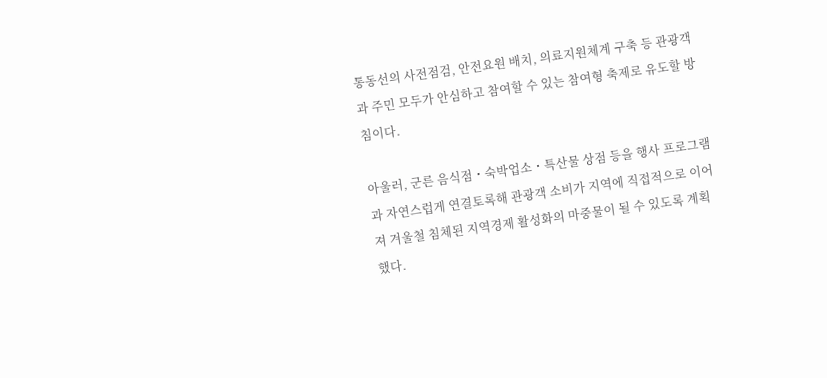통동선의 사전점검, 안전요원 배치, 의료지원체계 구축 등 관광객과 주민 모두가 안심하고 참여할 수 있는 참여형 축제로 유도할 방침이다.

아울러, 군른 음식점・숙박업소・특산물 상점 등을 행사 프로그램과 자연스럽게 연결토록해 관광객 소비가 지역에 직접적으로 이어져 겨울철 침체된 지역경제 활성화의 마중물이 될 수 있도록 계획했다.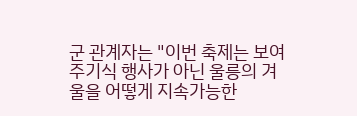군 관계자는 "이번 축제는 보여주기식 행사가 아닌 울릉의 겨울을 어떻게 지속가능한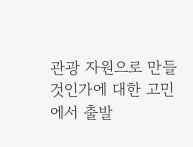관광 자원으로 만들 것인가에 대한 고민에서 출발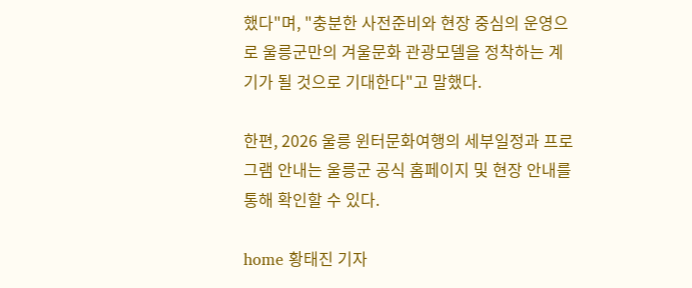했다"며, "충분한 사전준비와 현장 중심의 운영으로 울릉군만의 겨울문화 관광모델을 정착하는 계기가 될 것으로 기대한다"고 말했다.

한편, 2026 울릉 윈터문화여행의 세부일정과 프로그램 안내는 울릉군 공식 홈페이지 및 현장 안내를 통해 확인할 수 있다.

home 황태진 기자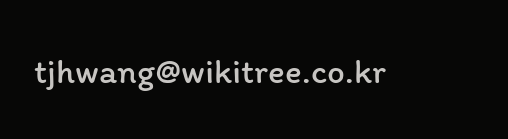tjhwang@wikitree.co.kr